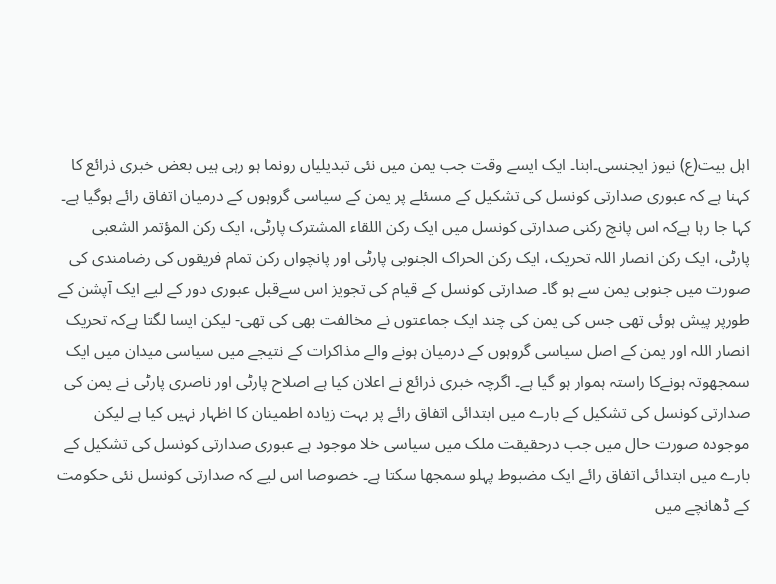اہل بیت(ع) نیوز ایجنسی۔ابنا۔ ایک ایسے وقت جب یمن میں نئی تبدیلیاں رونما ہو رہی ہیں بعض خبری ذرائع کا کہنا ہے کہ عبوری صدارتی کونسل کی تشکیل کے مسئلے پر یمن کے سیاسی گروہوں کے درمیان اتفاق رائے ہوگیا ہے۔ کہا جا رہا ہےکہ اس پانچ رکنی صدارتی کونسل میں ایک رکن اللقاء المشترک پارٹی، ایک رکن المؤتمر الشعبی پارٹی، ایک رکن انصار اللہ تحریک، ایک رکن الحراک الجنوبی پارٹی اور پانچواں رکن تمام فریقوں کی رضامندی کی صورت میں جنوبی یمن سے ہو گا۔ صدارتی کونسل کے قیام کی تجویز اس سےقبل عبوری دور کے لیے ایک آپشن کے طورپر پیش ہوئی تھی جس کی یمن کی چند ایک جماعتوں نے مخالفت بھی کی تھی- لیکن ایسا لگتا ہےکہ تحریک انصار اللہ اور یمن کے اصل سیاسی گروہوں کے درمیان ہونے والے مذاکرات کے نتیجے میں سیاسی میدان میں ایک سمجھوتہ ہونےکا راستہ ہموار ہو گیا ہے۔ اگرچہ خبری ذرائع نے اعلان کیا ہے اصلاح پارٹی اور ناصری پارٹی نے یمن کی صدارتی کونسل کی تشکیل کے بارے میں ابتدائی اتفاق رائے پر بہت زیادہ اطمینان کا اظہار نہیں کیا ہے لیکن موجودہ صورت حال میں جب درحقیقت ملک میں سیاسی خلا موجود ہے عبوری صدارتی کونسل کی تشکیل کے بارے میں ابتدائی اتفاق رائے ایک مضبوط پہلو سمجھا سکتا ہے۔ خصوصا اس لیے کہ صدارتی کونسل نئی حکومت کے ڈھانچے میں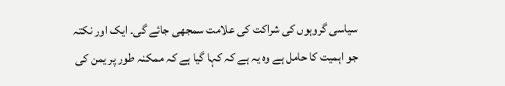سیاسی گروہوں کی شراکت کی علامت سمجھی جائے گی۔ ایک اور نکتہ جو اہمیت کا حامل ہے وہ یہ ہے کہ کہا گیا ہے کہ ممکنہ طور پر یمن کی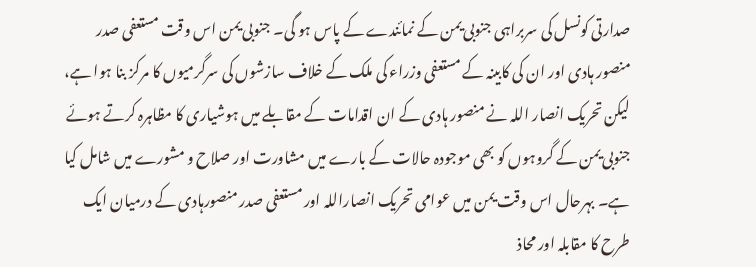صدارتی کونسل کی سربراہی جنوبی یمن کے نمائندے کے پاس ہو گی۔ جنوبی یمن اس وقت مستعفی صدر منصور ہادی اور ان کی کابینہ کے مستعفی وزراء کی ملک کے خلاف سازشوں کی سرگرمیوں کا مرکز بنا ہوا ہے، لیکن تحریک انصار اللہ نے منصور ہادی کے ان اقدامات کے مقابلے میں ہوشیاری کا مظاہرہ کرتے ہوئے جنوبی یمن کے گروہوں کو بھی موجودہ حالات کے بارے میں مشاورت اور صلاح و مشورے میں شامل کیا ہے۔ بہرحال اس وقت یمن میں عوامی تحریک انصاراللہ اور مستعفی صدر منصورہادی کے درمیان ایک طرح کا مقابلہ اور محاذ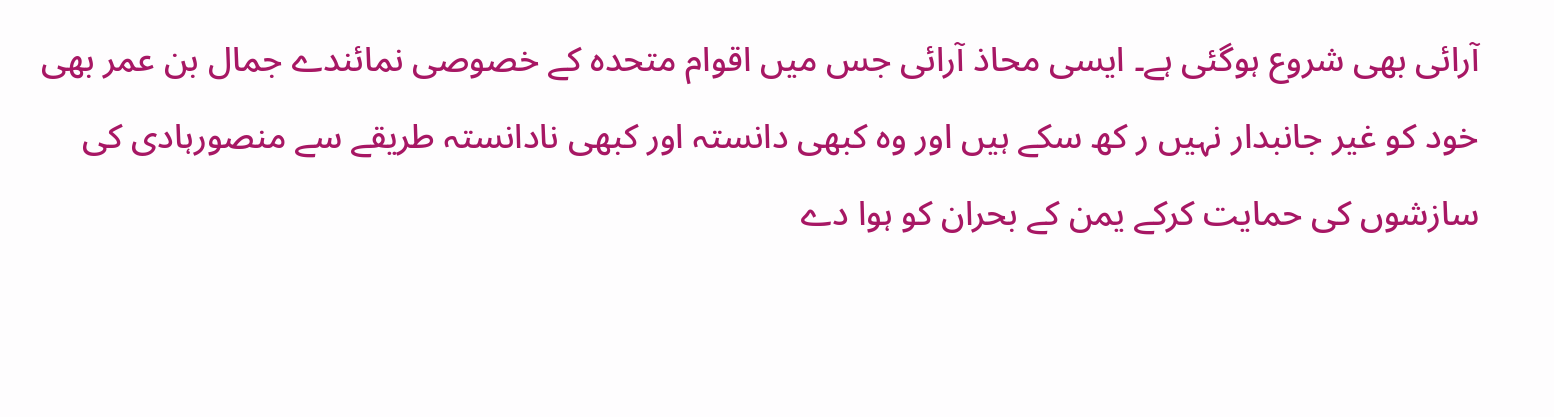آرائی بھی شروع ہوگئی ہے۔ ایسی محاذ آرائی جس میں اقوام متحدہ کے خصوصی نمائندے جمال بن عمر بھی خود کو غیر جانبدار نہیں ر کھ سکے ہیں اور وہ کبھی دانستہ اور کبھی نادانستہ طریقے سے منصورہادی کی سازشوں کی حمایت کرکے یمن کے بحران کو ہوا دے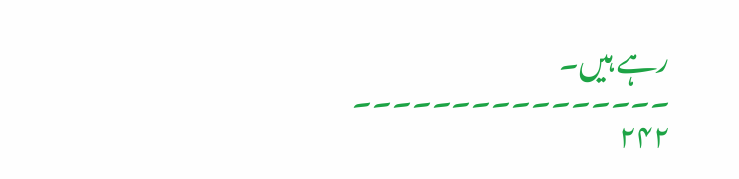رہے ہیں۔
۔۔۔۔۔۔۔۔۔۔۔۔۔۔۔۔
۲۴۲